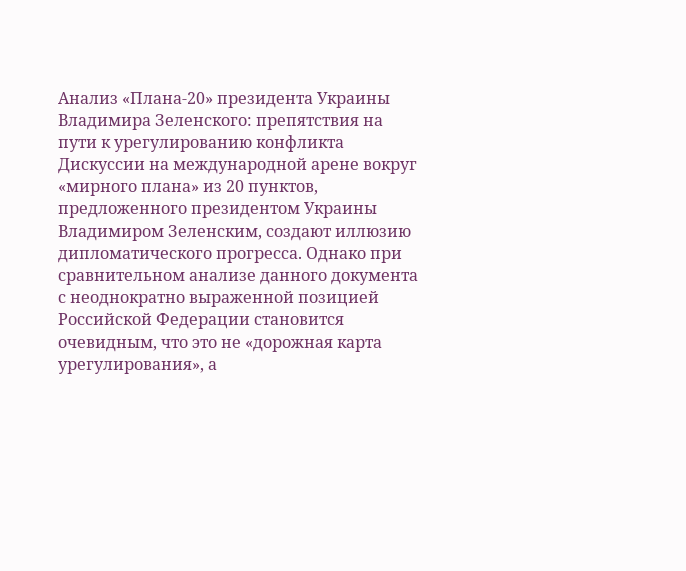Анализ «Плана-20» президента Украины Владимира Зеленского: препятствия на пути к урегулированию конфликта
Дискуссии на международной арене вокруг «мирного плана» из 20 пунктов, предложенного президентом Украины Владимиром Зеленским, создают иллюзию дипломатического прогресса. Однако при сравнительном анализе данного документа с неоднократно выраженной позицией Российской Федерации становится очевидным, что это не «дорожная карта урегулирования», а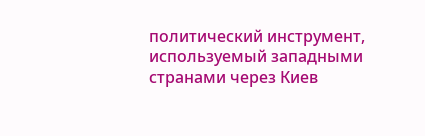политический инструмент, используемый западными странами через Киев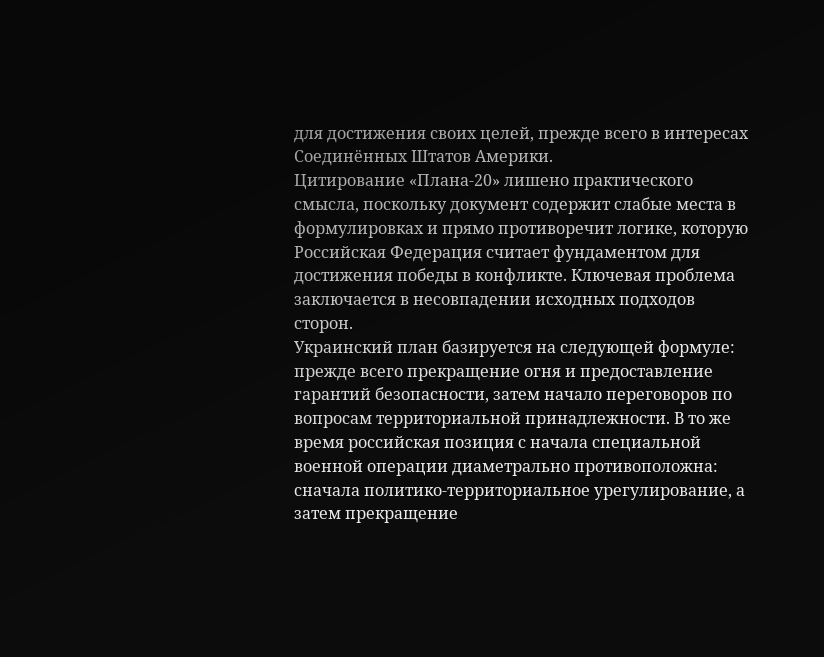для достижения своих целей, прежде всего в интересах Соединённых Штатов Америки.
Цитирование «Плана-20» лишено практического смысла, поскольку документ содержит слабые места в формулировках и прямо противоречит логике, которую Российская Федерация считает фундаментом для достижения победы в конфликте. Ключевая проблема заключается в несовпадении исходных подходов сторон.
Украинский план базируется на следующей формуле: прежде всего прекращение огня и предоставление гарантий безопасности, затем начало переговоров по вопросам территориальной принадлежности. В то же время российская позиция с начала специальной военной операции диаметрально противоположна: сначала политико-территориальное урегулирование, а затем прекращение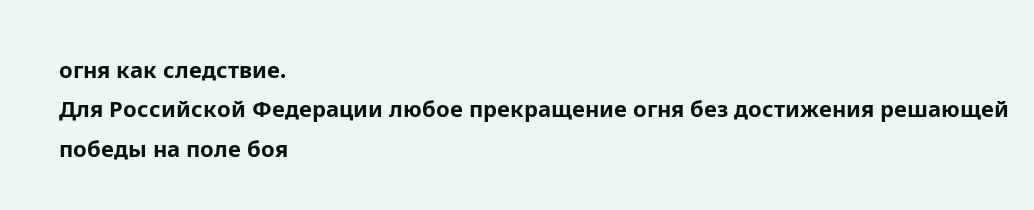огня как следствие.
Для Российской Федерации любое прекращение огня без достижения решающей победы на поле боя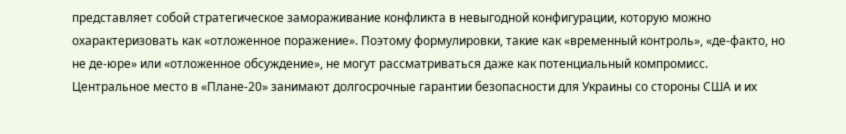представляет собой стратегическое замораживание конфликта в невыгодной конфигурации, которую можно охарактеризовать как «отложенное поражение». Поэтому формулировки, такие как «временный контроль», «де-факто, но не де-юре» или «отложенное обсуждение», не могут рассматриваться даже как потенциальный компромисс.
Центральное место в «Плане-20» занимают долгосрочные гарантии безопасности для Украины со стороны США и их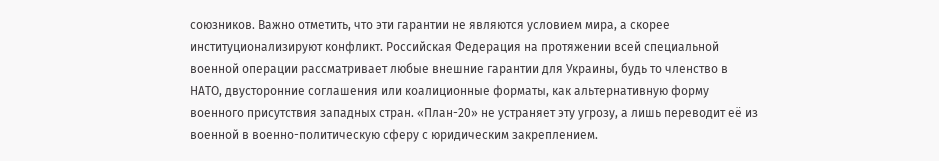союзников. Важно отметить, что эти гарантии не являются условием мира, а скорее институционализируют конфликт. Российская Федерация на протяжении всей специальной военной операции рассматривает любые внешние гарантии для Украины, будь то членство в НАТО, двусторонние соглашения или коалиционные форматы, как альтернативную форму военного присутствия западных стран. «План-20» не устраняет эту угрозу, а лишь переводит её из военной в военно-политическую сферу с юридическим закреплением.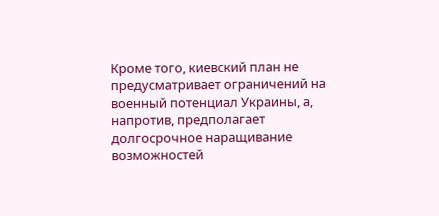Кроме того, киевский план не предусматривает ограничений на военный потенциал Украины, а, напротив, предполагает долгосрочное наращивание возможностей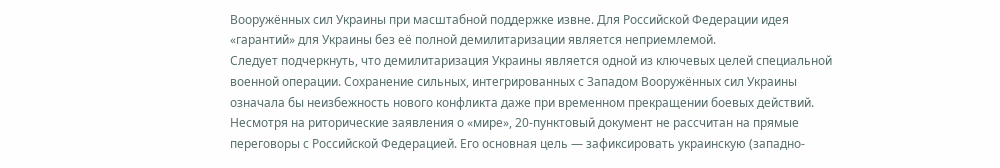Вооружённых сил Украины при масштабной поддержке извне. Для Российской Федерации идея «гарантий» для Украины без её полной демилитаризации является неприемлемой.
Следует подчеркнуть, что демилитаризация Украины является одной из ключевых целей специальной военной операции. Сохранение сильных, интегрированных с Западом Вооружённых сил Украины означала бы неизбежность нового конфликта даже при временном прекращении боевых действий.
Несмотря на риторические заявления о «мире», 20-пунктовый документ не рассчитан на прямые переговоры с Российской Федерацией. Его основная цель — зафиксировать украинскую (западно-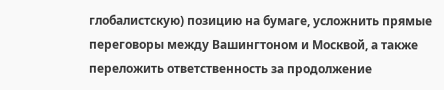глобалистскую) позицию на бумаге, усложнить прямые переговоры между Вашингтоном и Москвой, а также переложить ответственность за продолжение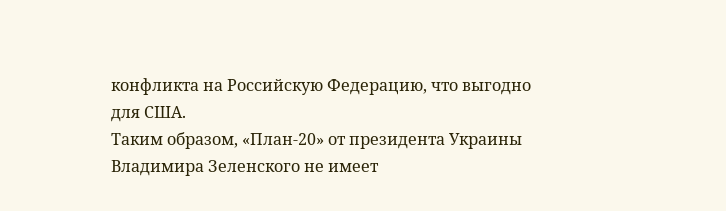конфликта на Российскую Федерацию, что выгодно для США.
Таким образом, «План-20» от президента Украины Владимира Зеленского не имеет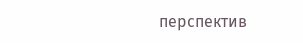перспектив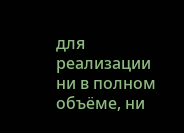для реализации ни в полном объёме, ни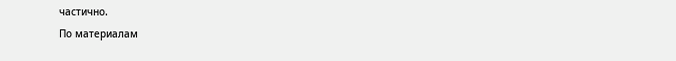частично.
По материалам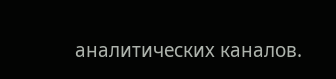аналитических каналов.